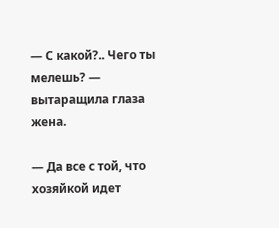— С какой?.. Чего ты мелешь? — вытаращила глаза жена.

— Да все с той, что хозяйкой идет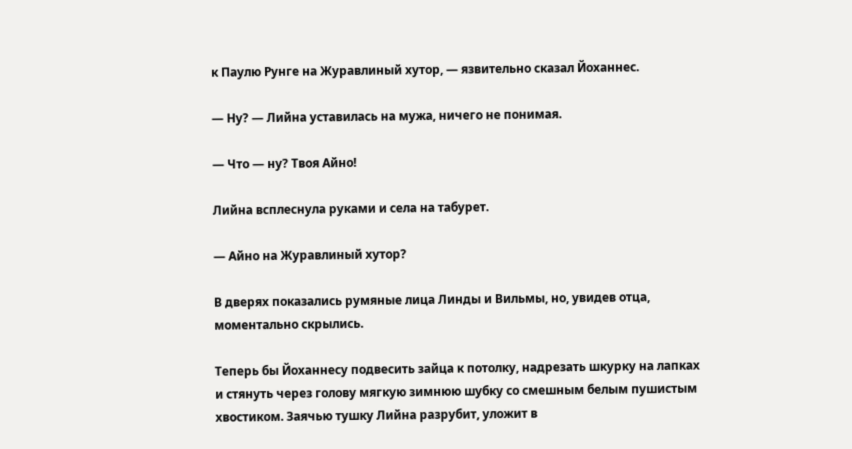к Паулю Рунге на Журавлиный хутор, — язвительно сказал Йоханнес.

— Ну? — Лийна уставилась на мужа, ничего не понимая.

— Что — ну? Твоя Айно!

Лийна всплеснула руками и села на табурет.

— Айно на Журавлиный хутор?

В дверях показались румяные лица Линды и Вильмы, но, увидев отца, моментально скрылись.

Теперь бы Йоханнесу подвесить зайца к потолку, надрезать шкурку на лапках и стянуть через голову мягкую зимнюю шубку со смешным белым пушистым хвостиком. Заячью тушку Лийна разрубит, уложит в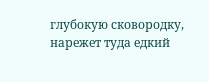глубокую сковородку, нарежет туда едкий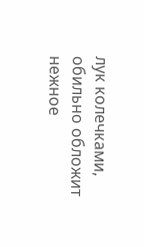лук колечками, обильно обложит нежное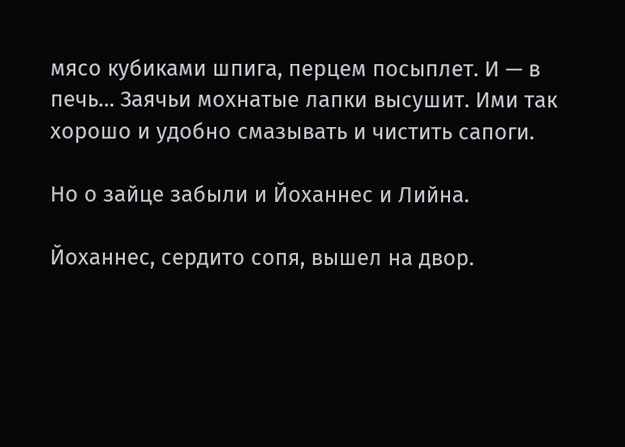мясо кубиками шпига, перцем посыплет. И — в печь… Заячьи мохнатые лапки высушит. Ими так хорошо и удобно смазывать и чистить сапоги.

Но о зайце забыли и Йоханнес и Лийна.

Йоханнес, сердито сопя, вышел на двор.